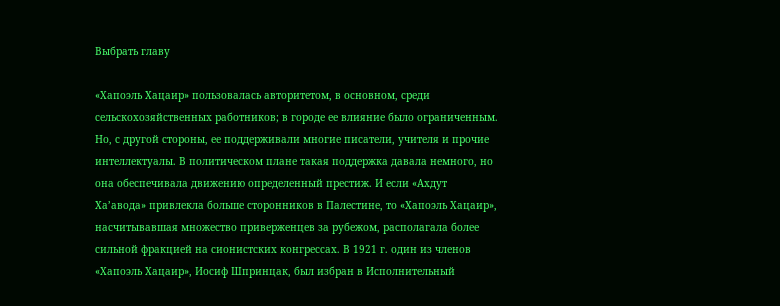Выбрать главу

«Хапоэль Хацаир» пользовалась авторитетом, в основном, среди сельскохозяйственных работников; в городе ее влияние было ограниченным. Но, с другой стороны, ее поддерживали многие писатели, учителя и прочие интеллектуалы. В политическом плане такая поддержка давала немного, но она обеспечивала движению определенный престиж. И если «Ахдут Ха’авода» привлекла больше сторонников в Палестине, то «Хапоэль Хацаир», насчитывавшая множество приверженцев за рубежом, располагала более сильной фракцией на сионистских конгрессах. В 1921 г. один из членов «Хапоэль Хацаир», Иосиф Шпринцак, был избран в Исполнительный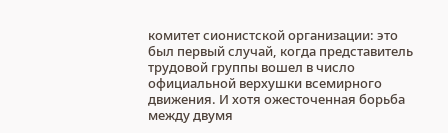комитет сионистской организации: это был первый случай, когда представитель трудовой группы вошел в число официальной верхушки всемирного движения. И хотя ожесточенная борьба между двумя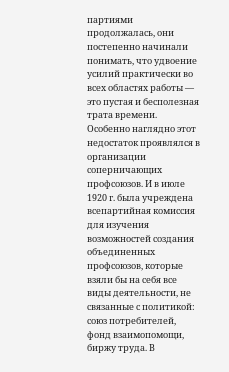партиями продолжалась, они постепенно начинали понимать, что удвоение усилий практически во всех областях работы — это пустая и бесполезная трата времени. Особенно наглядно этот недостаток проявлялся в организации соперничающих профсоюзов. И в июле 1920 г. была учреждена всепартийная комиссия для изучения возможностей создания объединенных профсоюзов, которые взяли бы на себя все виды деятельности, не связанные с политикой: союз потребителей, фонд взаимопомощи, биржу труда. В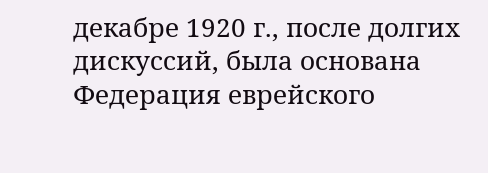декабре 1920 г., после долгих дискуссий, была основана Федерация еврейского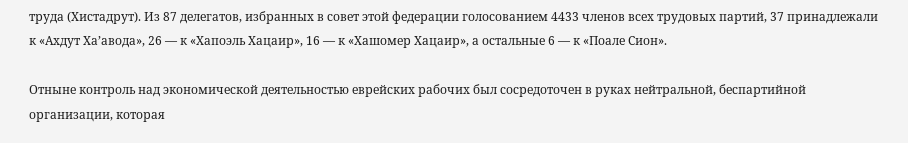труда (Хистадрут). Из 87 делегатов, избранных в совет этой федерации голосованием 4433 членов всех трудовых партий, 37 принадлежали к «Ахдут Ха’авода», 26 — к «Хапоэль Хацаир», 16 — к «Хашомер Хацаир», а остальные 6 — к «Поале Сион».

Отныне контроль над экономической деятельностью еврейских рабочих был сосредоточен в руках нейтральной, беспартийной организации, которая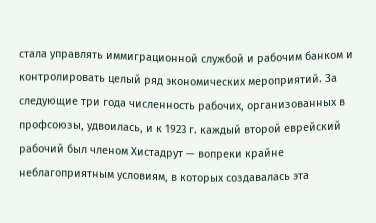стала управлять иммиграционной службой и рабочим банком и контролировать целый ряд экономических мероприятий. За следующие три года численность рабочих, организованных в профсоюзы, удвоилась, и к 1923 г. каждый второй еврейский рабочий был членом Хистадрут — вопреки крайне неблагоприятным условиям, в которых создавалась эта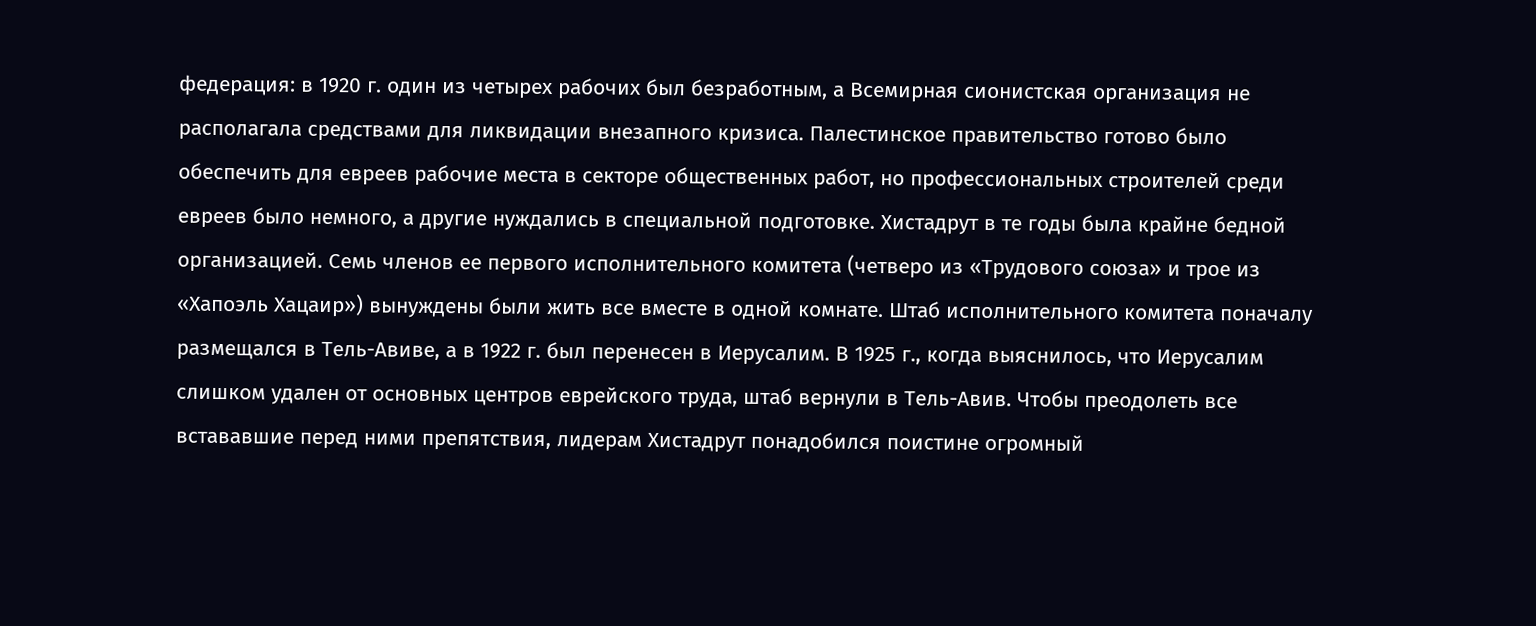федерация: в 1920 г. один из четырех рабочих был безработным, а Всемирная сионистская организация не располагала средствами для ликвидации внезапного кризиса. Палестинское правительство готово было обеспечить для евреев рабочие места в секторе общественных работ, но профессиональных строителей среди евреев было немного, а другие нуждались в специальной подготовке. Хистадрут в те годы была крайне бедной организацией. Семь членов ее первого исполнительного комитета (четверо из «Трудового союза» и трое из «Хапоэль Хацаир») вынуждены были жить все вместе в одной комнате. Штаб исполнительного комитета поначалу размещался в Тель-Авиве, а в 1922 г. был перенесен в Иерусалим. В 1925 г., когда выяснилось, что Иерусалим слишком удален от основных центров еврейского труда, штаб вернули в Тель-Авив. Чтобы преодолеть все встававшие перед ними препятствия, лидерам Хистадрут понадобился поистине огромный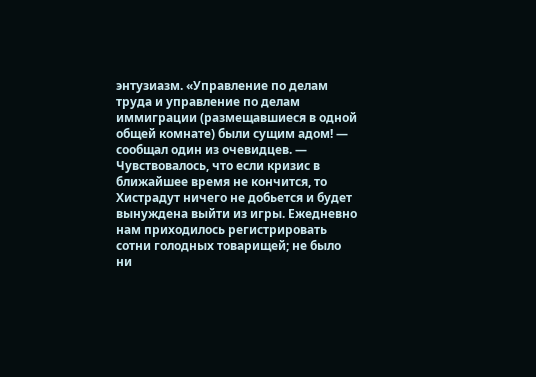энтузиазм. «Управление по делам труда и управление по делам иммиграции (размещавшиеся в одной общей комнате) были сущим адом! — сообщал один из очевидцев. — Чувствовалось, что если кризис в ближайшее время не кончится, то Хистрадут ничего не добьется и будет вынуждена выйти из игры. Ежедневно нам приходилось регистрировать сотни голодных товарищей; не было ни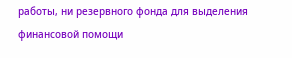работы, ни резервного фонда для выделения финансовой помощи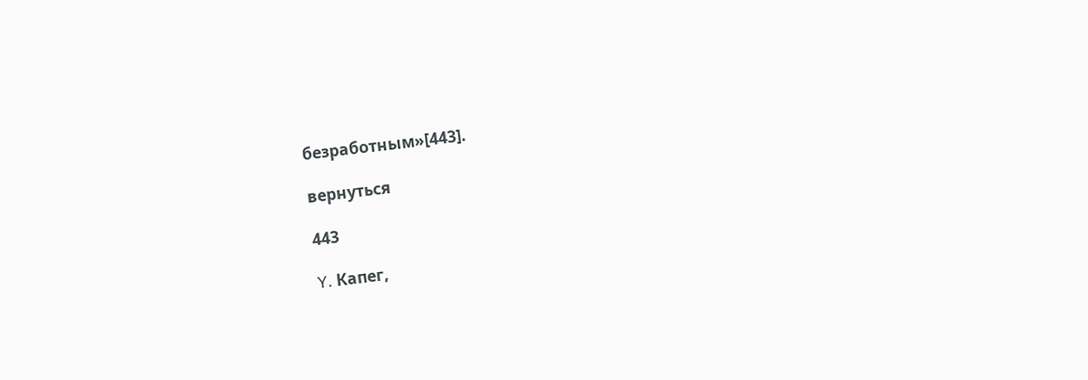безработным»[443].

вернуться

443

Y. Капег,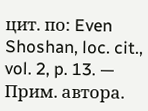цит. по: Even Shoshan, loc. cit., vol. 2, p. 13. — Прим. автора.